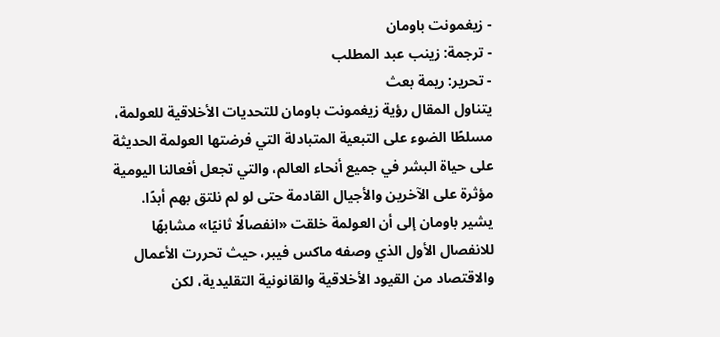- زيغمونت باومان
- ترجمة: زينب عبد المطلب
- تحرير: ريمة بعث
يتناول المقال رؤية زيغمونت باومان للتحديات الأخلاقية للعولمة، مسلطًا الضوء على التبعية المتبادلة التي فرضتها العولمة الحديثة على حياة البشر في جميع أنحاء العالم، والتي تجعل أفعالنا اليومية مؤثرة على الآخرين والأجيال القادمة حتى لو لم نلتق بهم أبدًا. يشير باومان إلى أن العولمة خلقت «انفصالًا ثانيًا» مشابهًا للانفصال الأول الذي وصفه ماكس فيبر، حيث تحررت الأعمال والاقتصاد من القيود الأخلاقية والقانونية التقليدية، لكن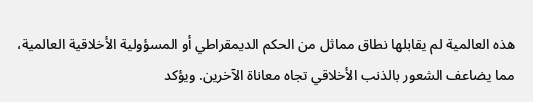هذه العالمية لم يقابلها نطاق مماثل من الحكم الديمقراطي أو المسؤولية الأخلاقية العالمية، مما يضاعف الشعور بالذنب الأخلاقي تجاه معاناة الآخرين. ويؤكد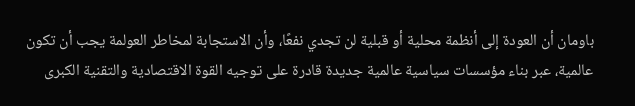باومان أن العودة إلى أنظمة محلية أو قبلية لن تجدي نفعًا، وأن الاستجابة لمخاطر العولمة يجب أن تكون عالمية، عبر بناء مؤسسات سياسية عالمية جديدة قادرة على توجيه القوة الاقتصادية والتقنية الكبرى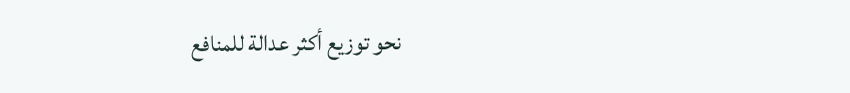نحو توزيع أكثر عدالة للمنافع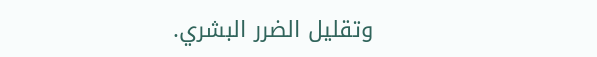وتقليل الضرر البشري.